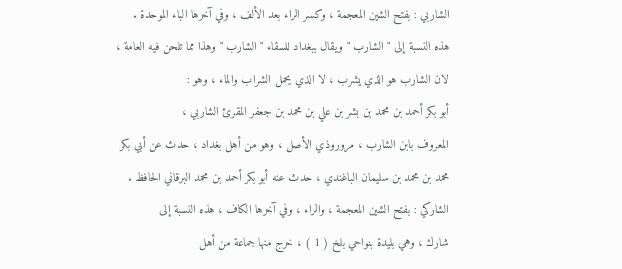الشاربي : بفتح الشين المعجمة ، وكسر الراء بعد الألف ، وفي آخرها الباء الموحدة .
هذه النسبة إلى " الشارب " ويقال ببغداد للسقاء " الشارب " وهذا مما تلحن فيه العامة ،
لان الشارب هو الذي يشرب ، لا الذي يحمل الشراب والماء ، وهو :
أبو بكر أحمد بن محمد بن بشر بن علي بن محمد بن جعفر المقرئ الشاربي ،
المعروف بابن الشارب ، مروروذي الأصل ، وهو من أهل بغداد ، حدث عن أبي بكر
محمد بن محمد بن سليمان الباغندي ، حدث عنه أبو بكر أحمد بن محمد البرقاني الحافظ .
الشاركي : بفتح الشين المعجمة ، والراء ، وفي آخرها الكاف ، هذه النسبة إلى
شارك ، وهي بليدة بنواحي بلخ ( 1 ) ، خرج منها جماعة من أهل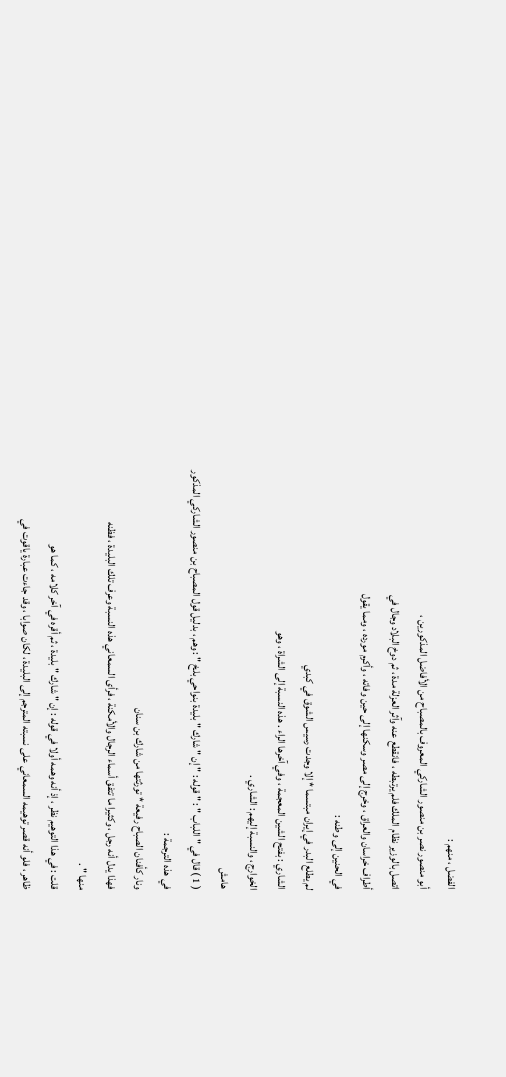الفضل ، منهم :
أبو منصور نصر بن منصور الشاركي المعروف بالمصباح من الأفاضل المذكورين ،
اتصل بالوزير نظام الملك فلم يرتبطه ، فانقطع عنه وآثر العزلة مدة ، ثم دوخ البلاد وجال في
أطراف خراسان والعراق ، وخرج إلى مصر وسكنها إلى حين وفاته ، وأكرم مورده ، ومما يقول
في الحنين إلى وطنه :
لم يطلع البدر في إيران مبتسما * إلا وجدت رسيس الشوق في كبدي
الشاري : بفتح الشين المعجمة ، وفي آخرها الراء . هذه النسبة إلى الشراة ، وهو
الخوارج ، والنسبة إليهم : الشاري .
هامش
( 1 ) قال في " اللباب " : " قوله : " إن " شارك " بليدة بنواحي بلخ " : وهم ، بدليل قول المصباح بن منصور الشاركي المذكور
في هذه الترجمة :
ونار كأفنان الصباح رفيعة * تورثتها من شارك بن سنان
فهذا يدل أنه رجل ، وكثيرا ما تتفق أسماء الرجال والأمكنة ، فرأى السمعاني هذه النسبة وعرف تلك البليدة ، فظنه
منها " .
قلت : في هذا التوهيم نظر ، إذ أنه وهمه أولا في قوله : إن " شارك " بليدة ، ثم أقره في آخر كلامه ، كما هو
ظاهر ، فلو أنه قصر توهيمه السمعاني على نسبته المترجم إلى البليدة ، لكان صوابا ، وقد جاءت عبارة ياقوت في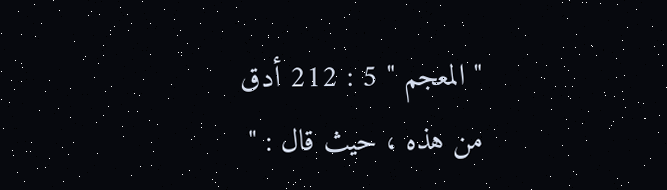" المعجم " 5 : 212 أدق من هذه ، حيث قال : "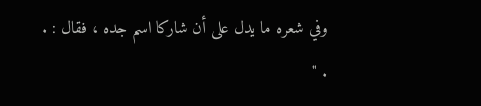وفي شعره ما يدل على أن شاركا اسم جده ، فقال : . . "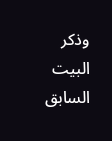وذكر
البيت السابق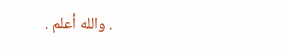. والله أعلم .